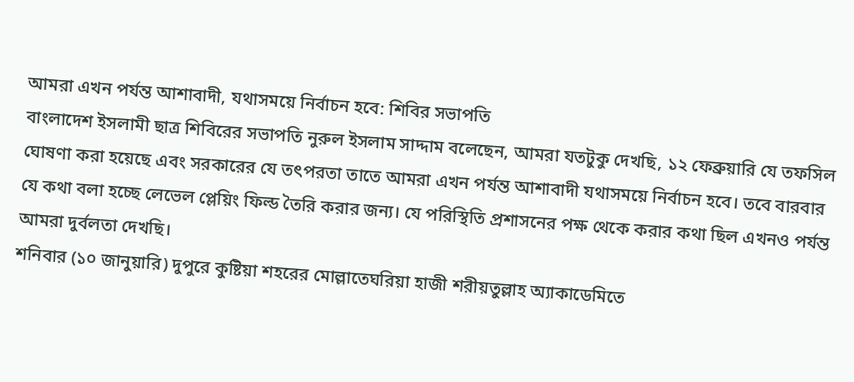আমরা এখন পর্যন্ত আশাবাদী, যথাসময়ে নির্বাচন হবে: শিবির সভাপতি
বাংলাদেশ ইসলামী ছাত্র শিবিরের সভাপতি নুরুল ইসলাম সাদ্দাম বলেছেন, আমরা যতটুকু দেখছি, ১২ ফেব্রুয়ারি যে তফসিল ঘোষণা করা হয়েছে এবং সরকারের যে তৎপরতা তাতে আমরা এখন পর্যন্ত আশাবাদী যথাসময়ে নির্বাচন হবে। তবে বারবার যে কথা বলা হচ্ছে লেভেল প্লেয়িং ফিল্ড তৈরি করার জন্য। যে পরিস্থিতি প্রশাসনের পক্ষ থেকে করার কথা ছিল এখনও পর্যন্ত আমরা দুর্বলতা দেখছি।
শনিবার (১০ জানুয়ারি) দুপুরে কুষ্টিয়া শহরের মোল্লাতেঘরিয়া হাজী শরীয়তুল্লাহ অ্যাকাডেমিতে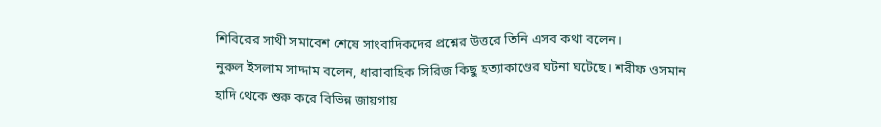শিবিরের সাথী সমাবেশ শেষে সাংবাদিকদের প্রশ্নের উত্তরে তিনি এসব কথা বলেন।
নুরুল ইসলাম সাদ্দাম বলেন, ধারাবাহিক সিরিজ কিছু হত্যাকাণ্ডের ঘটনা ঘটেছে। শরীফ ওসমান হাদি থেকে শুরু করে বিভিন্ন জায়গায়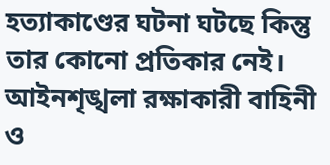হত্যাকাণ্ডের ঘটনা ঘটছে কিন্তু তার কোনো প্রতিকার নেই। আইনশৃঙ্খলা রক্ষাকারী বাহিনী ও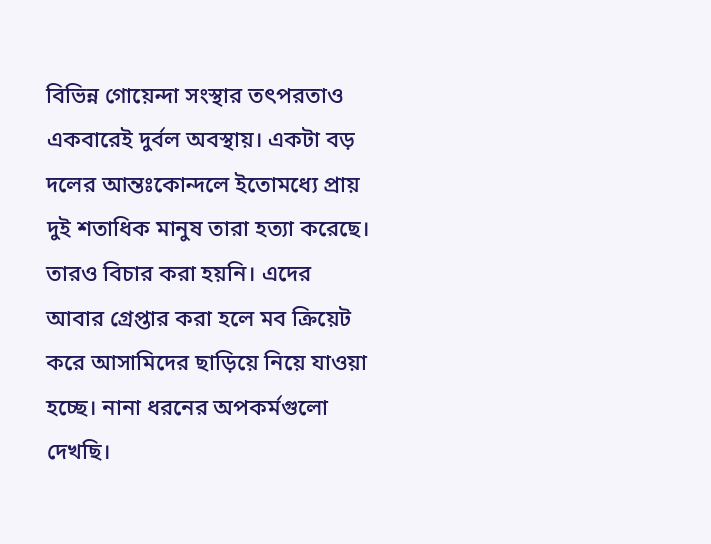বিভিন্ন গোয়েন্দা সংস্থার তৎপরতাও একবারেই দুর্বল অবস্থায়। একটা বড় দলের আন্তঃকোন্দলে ইতোমধ্যে প্রায় দুই শতাধিক মানুষ তারা হত্যা করেছে। তারও বিচার করা হয়নি। এদের আবার গ্রেপ্তার করা হলে মব ক্রিয়েট করে আসামিদের ছাড়িয়ে নিয়ে যাওয়া হচ্ছে। নানা ধরনের অপকর্মগুলো দেখছি।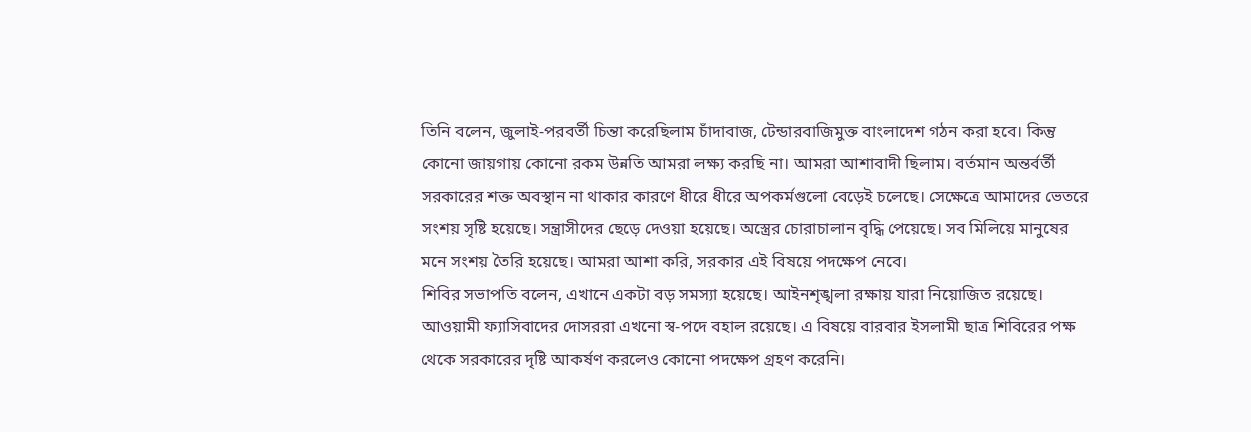তিনি বলেন, জুলাই-পরবর্তী চিন্তা করেছিলাম চাঁদাবাজ, টেন্ডারবাজিমুক্ত বাংলাদেশ গঠন করা হবে। কিন্তু কোনো জায়গায় কোনো রকম উন্নতি আমরা লক্ষ্য করছি না। আমরা আশাবাদী ছিলাম। বর্তমান অন্তর্বর্তী সরকারের শক্ত অবস্থান না থাকার কারণে ধীরে ধীরে অপকর্মগুলো বেড়েই চলেছে। সেক্ষেত্রে আমাদের ভেতরে সংশয় সৃষ্টি হয়েছে। সন্ত্রাসীদের ছেড়ে দেওয়া হয়েছে। অস্ত্রের চোরাচালান বৃদ্ধি পেয়েছে। সব মিলিয়ে মানুষের মনে সংশয় তৈরি হয়েছে। আমরা আশা করি, সরকার এই বিষয়ে পদক্ষেপ নেবে।
শিবির সভাপতি বলেন, এখানে একটা বড় সমস্যা হয়েছে। আইনশৃঙ্খলা রক্ষায় যারা নিয়োজিত রয়েছে। আওয়ামী ফ্যাসিবাদের দোসররা এখনো স্ব-পদে বহাল রয়েছে। এ বিষয়ে বারবার ইসলামী ছাত্র শিবিরের পক্ষ থেকে সরকারের দৃষ্টি আকর্ষণ করলেও কোনো পদক্ষেপ গ্রহণ করেনি।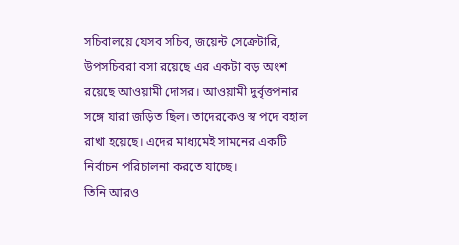সচিবালয়ে যেসব সচিব, জয়েন্ট সেক্রেটারি, উপসচিবরা বসা রয়েছে এর একটা বড় অংশ রয়েছে আওয়ামী দোসর। আওয়ামী দুর্বৃত্তপনার সঙ্গে যারা জড়িত ছিল। তাদেরকেও স্ব পদে বহাল রাখা হয়েছে। এদের মাধ্যমেই সামনের একটি নির্বাচন পরিচালনা করতে যাচ্ছে।
তিনি আরও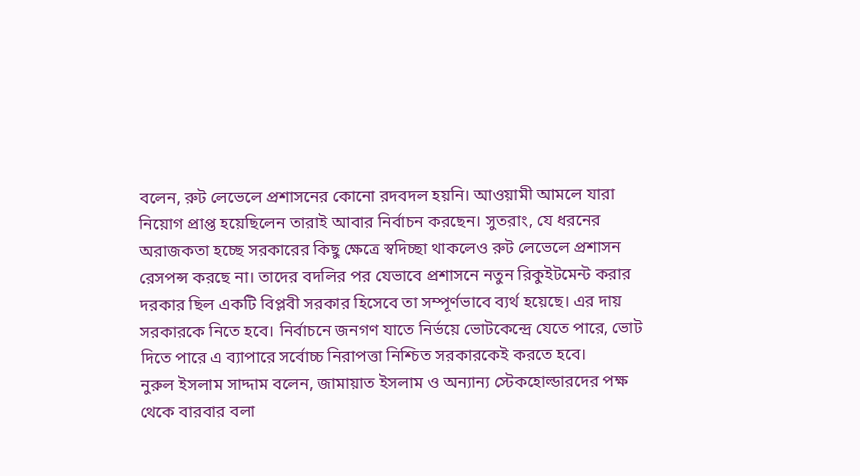বলেন, রুট লেভেলে প্রশাসনের কোনো রদবদল হয়নি। আওয়ামী আমলে যারা নিয়োগ প্রাপ্ত হয়েছিলেন তারাই আবার নির্বাচন করছেন। সুতরাং, যে ধরনের অরাজকতা হচ্ছে সরকারের কিছু ক্ষেত্রে স্বদিচ্ছা থাকলেও রুট লেভেলে প্রশাসন রেসপন্স করছে না। তাদের বদলির পর যেভাবে প্রশাসনে নতুন রিকুইটমেন্ট করার দরকার ছিল একটি বিপ্লবী সরকার হিসেবে তা সম্পূর্ণভাবে ব্যর্থ হয়েছে। এর দায় সরকারকে নিতে হবে। নির্বাচনে জনগণ যাতে নির্ভয়ে ভোটকেন্দ্রে যেতে পারে, ভোট দিতে পারে এ ব্যাপারে সর্বোচ্চ নিরাপত্তা নিশ্চিত সরকারকেই করতে হবে।
নুরুল ইসলাম সাদ্দাম বলেন, জামায়াত ইসলাম ও অন্যান্য স্টেকহোল্ডারদের পক্ষ থেকে বারবার বলা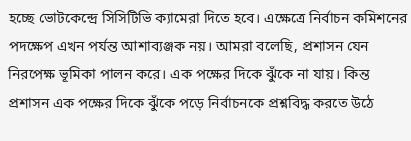হচ্ছে ভোটকেন্দ্রে সিসিটিভি ক্যামেরা দিতে হবে। এক্ষেত্রে নির্বাচন কমিশনের পদক্ষেপ এখন পর্যন্ত আশাব্যঞ্জক নয়। আমরা বলেছি, প্রশাসন যেন নিরপেক্ষ ভূমিকা পালন করে। এক পক্ষের দিকে ঝুঁকে না যায়। কিন্ত প্রশাসন এক পক্ষের দিকে ঝুঁকে পড়ে নির্বাচনকে প্রশ্নবিদ্ধ করতে উঠে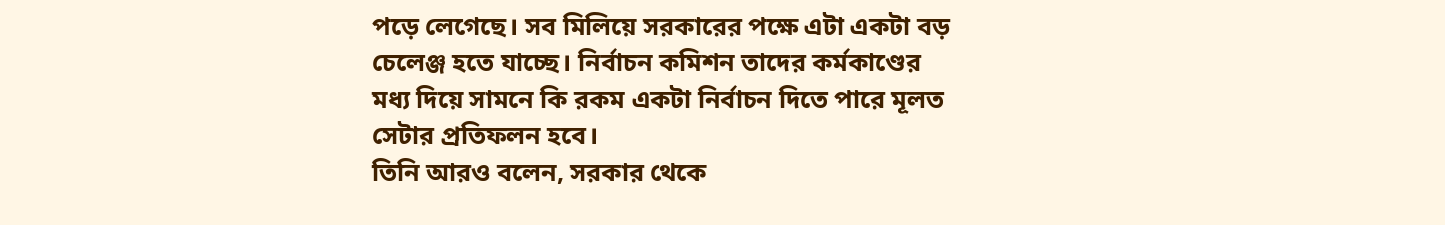পড়ে লেগেছে। সব মিলিয়ে সরকারের পক্ষে এটা একটা বড় চেলেঞ্জ হতে যাচ্ছে। নির্বাচন কমিশন তাদের কর্মকাণ্ডের মধ্য দিয়ে সামনে কি রকম একটা নির্বাচন দিতে পারে মূলত সেটার প্রতিফলন হবে।
তিনি আরও বলেন, সরকার থেকে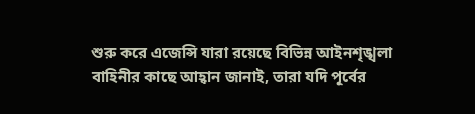শুরু করে এজেন্সি যারা রয়েছে বিভিন্ন আইনশৃঙ্খলা বাহিনীর কাছে আহ্বান জানাই, তারা যদি পূর্বের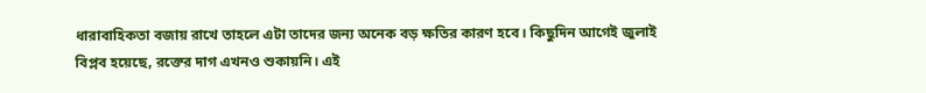ধারাবাহিকতা বজায় রাখে তাহলে এটা তাদের জন্য অনেক বড় ক্ষতির কারণ হবে। কিছুদিন আগেই জুলাই বিপ্লব হয়েছে, রক্তের দাগ এখনও শুকায়নি। এই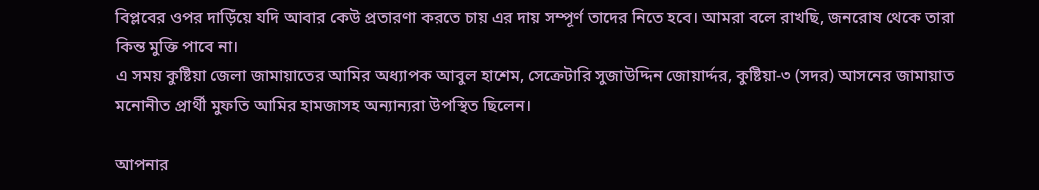বিপ্লবের ওপর দাড়িঁয়ে যদি আবার কেউ প্রতারণা করতে চায় এর দায় সম্পূর্ণ তাদের নিতে হবে। আমরা বলে রাখছি, জনরোষ থেকে তারা কিন্ত মুক্তি পাবে না।
এ সময় কুষ্টিয়া জেলা জামায়াতের আমির অধ্যাপক আবুল হাশেম, সেক্রেটারি সুজাউদ্দিন জোয়ার্দ্দর, কুষ্টিয়া-৩ (সদর) আসনের জামায়াত মনোনীত প্রার্থী মুফতি আমির হামজাসহ অন্যান্যরা উপস্থিত ছিলেন।

আপনার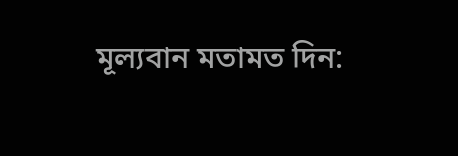মূল্যবান মতামত দিন: